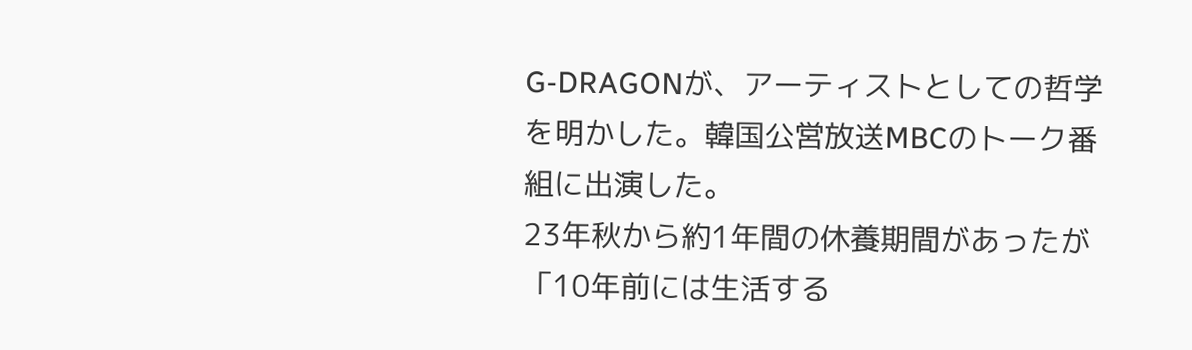G-DRAGONが、アーティストとしての哲学を明かした。韓国公営放送MBCのトーク番組に出演した。
23年秋から約1年間の休養期間があったが「10年前には生活する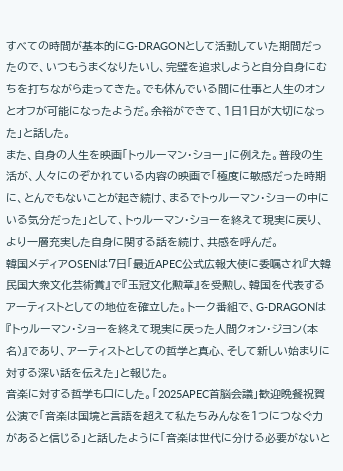すべての時間が基本的にG-DRAGONとして活動していた期間だったので、いつもうまくなりたいし、完璧を追求しようと自分自身にむちを打ちながら走ってきた。でも休んでいる間に仕事と人生のオンとオフが可能になったようだ。余裕ができて、1日1日が大切になった」と話した。
また、自身の人生を映画「トゥルーマン・ショー」に例えた。普段の生活が、人々にのぞかれている内容の映画で「極度に敏感だった時期に、とんでもないことが起き続け、まるでトゥルーマン・ショーの中にいる気分だった」として、トゥルーマン・ショーを終えて現実に戻り、より一層充実した自身に関する話を続け、共感を呼んだ。
韓国メディアOSENは7日「最近APEC公式広報大使に委嘱され『大韓民国大衆文化芸術賞』で『玉冠文化勲章』を受勲し、韓国を代表するアーティストとしての地位を確立した。トーク番組で、G-DRAGONは『トゥルーマン・ショーを終えて現実に戻った人間クォン・ジヨン(本名)』であり、アーティストとしての哲学と真心、そして新しい始まりに対する深い話を伝えた」と報じた。
音楽に対する哲学も口にした。「2025APEC首脳会議」歓迎晩餐祝賀公演で「音楽は国境と言語を超えて私たちみんなを1つにつなぐ力があると信じる」と話したように「音楽は世代に分ける必要がないと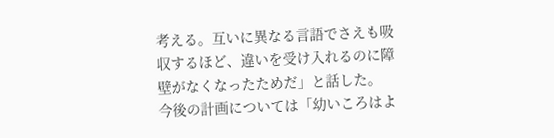考える。互いに異なる言語でさえも吸収するほど、違いを受け入れるのに障壁がなくなったためだ」と話した。
今後の計画については「幼いころはよ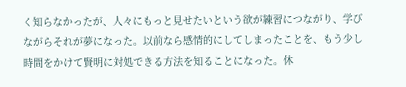く知らなかったが、人々にもっと見せたいという欲が練習につながり、学びながらそれが夢になった。以前なら感情的にしてしまったことを、もう少し時間をかけて賢明に対処できる方法を知ることになった。休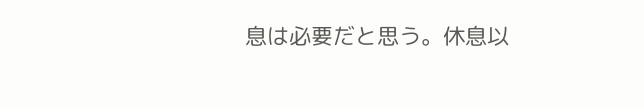息は必要だと思う。休息以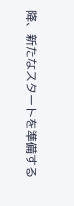降、新たなスタートを準備する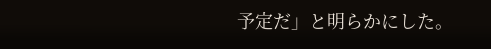予定だ」と明らかにした。